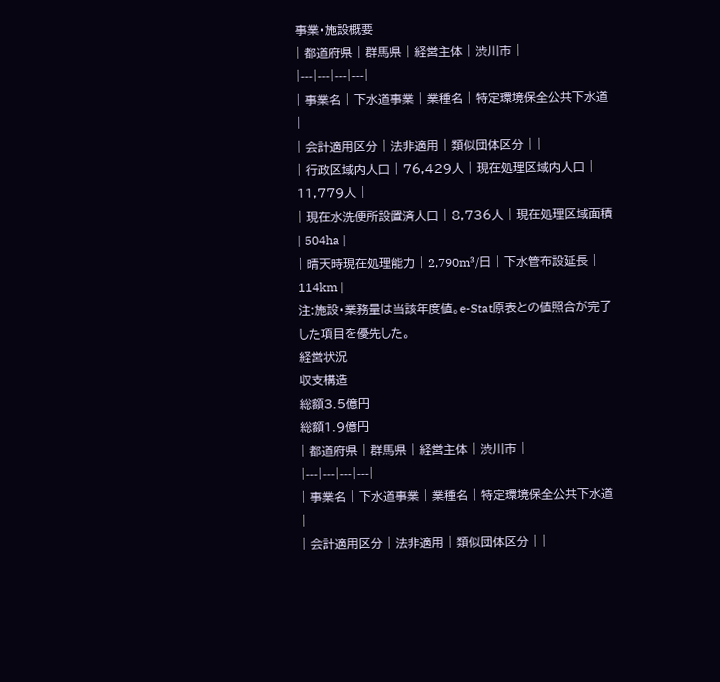事業・施設概要
| 都道府県 | 群馬県 | 経営主体 | 渋川市 |
|---|---|---|---|
| 事業名 | 下水道事業 | 業種名 | 特定環境保全公共下水道 |
| 会計適用区分 | 法非適用 | 類似団体区分 | |
| 行政区域内人口 | 76,429人 | 現在処理区域内人口 | 11,779人 |
| 現在水洗便所設置済人口 | 8,736人 | 現在処理区域面積 | 504ha |
| 晴天時現在処理能力 | 2,790m³/日 | 下水管布設延長 | 114km |
注:施設・業務量は当該年度値。e-Stat原表との値照合が完了した項目を優先した。
経営状況
収支構造
総額3.5億円
総額1.9億円
| 都道府県 | 群馬県 | 経営主体 | 渋川市 |
|---|---|---|---|
| 事業名 | 下水道事業 | 業種名 | 特定環境保全公共下水道 |
| 会計適用区分 | 法非適用 | 類似団体区分 | |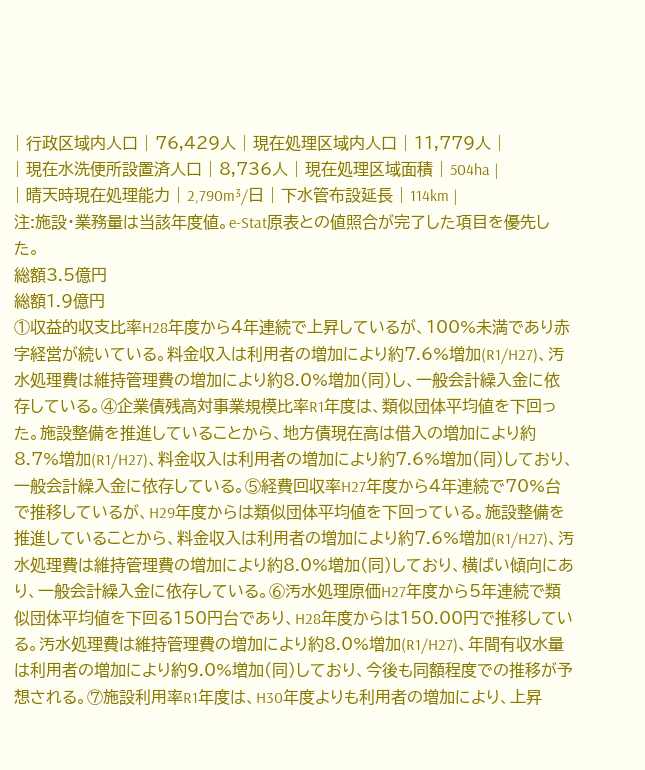| 行政区域内人口 | 76,429人 | 現在処理区域内人口 | 11,779人 |
| 現在水洗便所設置済人口 | 8,736人 | 現在処理区域面積 | 504ha |
| 晴天時現在処理能力 | 2,790m³/日 | 下水管布設延長 | 114km |
注:施設・業務量は当該年度値。e-Stat原表との値照合が完了した項目を優先した。
総額3.5億円
総額1.9億円
①収益的収支比率H28年度から4年連続で上昇しているが、100%未満であり赤字経営が続いている。料金収入は利用者の増加により約7.6%増加(R1/H27)、汚水処理費は維持管理費の増加により約8.0%増加(同)し、一般会計繰入金に依存している。④企業債残高対事業規模比率R1年度は、類似団体平均値を下回った。施設整備を推進していることから、地方債現在高は借入の増加により約8.7%増加(R1/H27)、料金収入は利用者の増加により約7.6%増加(同)しており、一般会計繰入金に依存している。⑤経費回収率H27年度から4年連続で70%台で推移しているが、H29年度からは類似団体平均値を下回っている。施設整備を推進していることから、料金収入は利用者の増加により約7.6%増加(R1/H27)、汚水処理費は維持管理費の増加により約8.0%増加(同)しており、横ばい傾向にあり、一般会計繰入金に依存している。⑥汚水処理原価H27年度から5年連続で類似団体平均値を下回る150円台であり、H28年度からは150.00円で推移している。汚水処理費は維持管理費の増加により約8.0%増加(R1/H27)、年間有収水量は利用者の増加により約9.0%増加(同)しており、今後も同額程度での推移が予想される。⑦施設利用率R1年度は、H30年度よりも利用者の増加により、上昇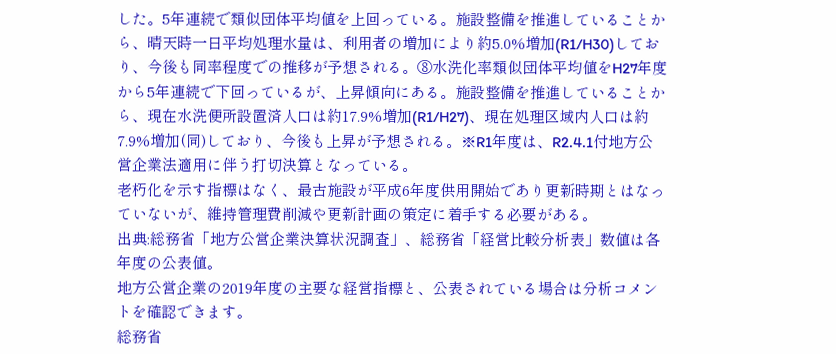した。5年連続で類似団体平均値を上回っている。施設整備を推進していることから、晴天時一日平均処理水量は、利用者の増加により約5.0%増加(R1/H30)しており、今後も同率程度での推移が予想される。⑧水洗化率類似団体平均値をH27年度から5年連続で下回っているが、上昇傾向にある。施設整備を推進していることから、現在水洗便所設置済人口は約17.9%増加(R1/H27)、現在処理区域内人口は約7.9%増加(同)しており、今後も上昇が予想される。※R1年度は、R2.4.1付地方公営企業法適用に伴う打切決算となっている。
老朽化を示す指標はなく、最古施設が平成6年度供用開始であり更新時期とはなっていないが、維持管理費削減や更新計画の策定に着手する必要がある。
出典:総務省「地方公営企業決算状況調査」、総務省「経営比較分析表」数値は各年度の公表値。
地方公営企業の2019年度の主要な経営指標と、公表されている場合は分析コメントを確認できます。
総務省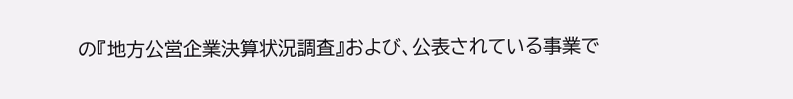の『地方公営企業決算状況調査』および、公表されている事業で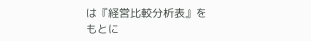は『経営比較分析表』をもとに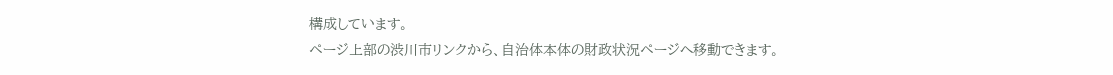構成しています。
ページ上部の渋川市リンクから、自治体本体の財政状況ページへ移動できます。